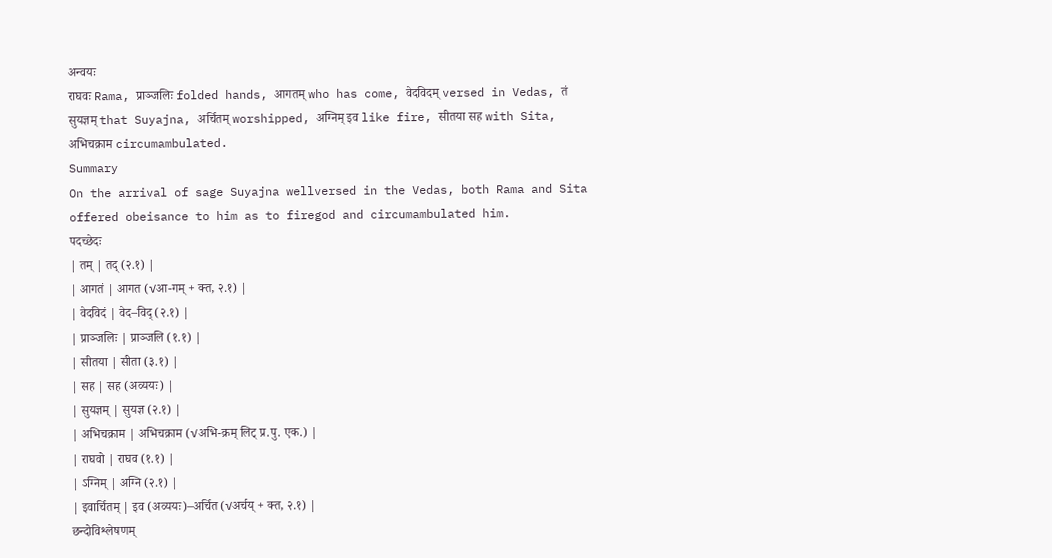अन्वयः
राघवः Rama, प्राञ्जलिः folded hands, आगतम् who has come, वेदविदम् versed in Vedas, तं सुयज्ञम् that Suyajna, अर्चितम् worshipped, अग्निम् इव like fire, सीतया सह with Sita, अभिचक्राम circumambulated.
Summary
On the arrival of sage Suyajna wellversed in the Vedas, both Rama and Sita offered obeisance to him as to firegod and circumambulated him.
पदच्छेदः
| तम् | तद् (२.१) |
| आगतं | आगत (√आ-गम् + क्त, २.१) |
| वेदविदं | वेद–विद् (२.१) |
| प्राञ्जलिः | प्राञ्जलि (१.१) |
| सीतया | सीता (३.१) |
| सह | सह (अव्ययः) |
| सुयज्ञम् | सुयज्ञ (२.१) |
| अभिचक्राम | अभिचक्राम (√अभि-क्रम् लिट् प्र.पु. एक.) |
| राघवो | राघव (१.१) |
| ऽग्निम् | अग्नि (२.१) |
| इवार्चितम् | इव (अव्ययः)–अर्चित (√अर्चय् + क्त, २.१) |
छन्दोविश्लेषणम्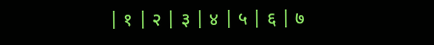| १ | २ | ३ | ४ | ५ | ६ | ७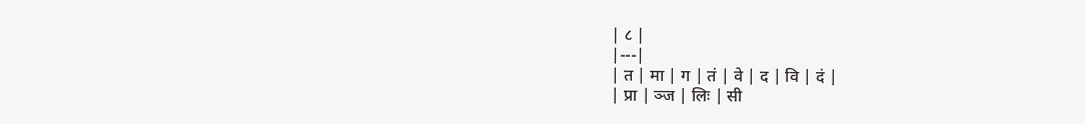| ८ |
|---|
| त | मा | ग | तं | वे | द | वि | दं |
| प्रा | ञ्ज | लिः | सी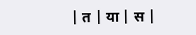| त | या | स |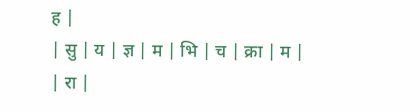ह |
| सु | य | ज्ञ | म | भि | च | क्रा | म |
| रा |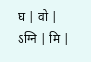घ | वो | ऽग्नि | मि |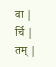वा | र्चि | तम् |